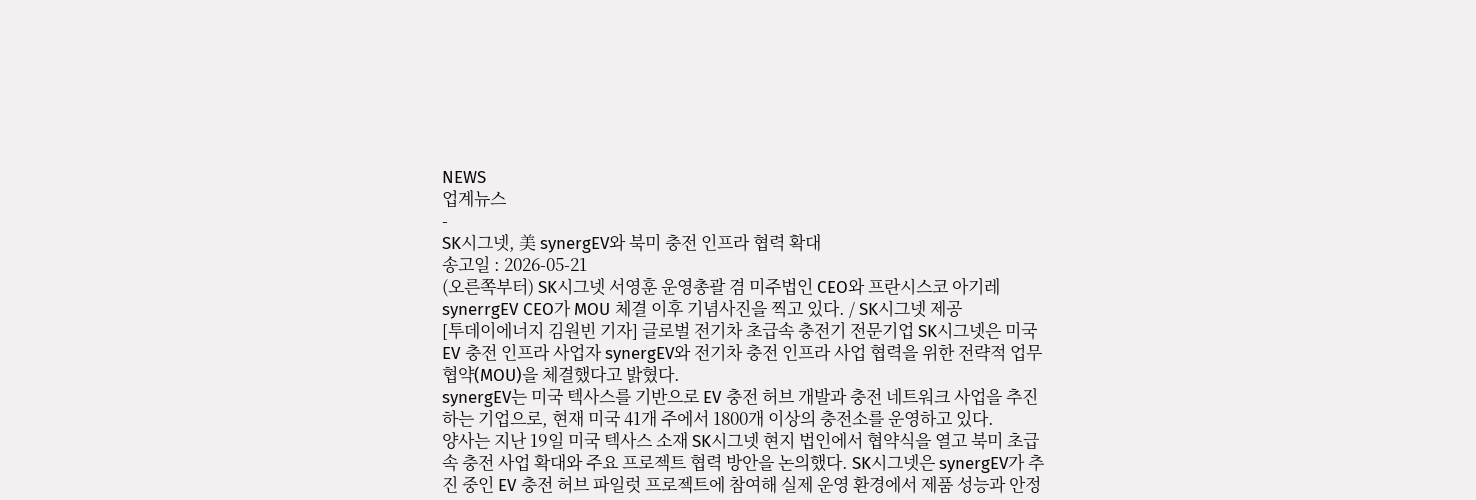NEWS
업계뉴스
-
SK시그넷, 美 synergEV와 북미 충전 인프라 협력 확대
송고일 : 2026-05-21
(오른쪽부터) SK시그넷 서영훈 운영총괄 겸 미주법인 CEO와 프란시스코 아기레 synerrgEV CEO가 MOU 체결 이후 기념사진을 찍고 있다. / SK시그넷 제공
[투데이에너지 김원빈 기자] 글로벌 전기차 초급속 충전기 전문기업 SK시그넷은 미국 EV 충전 인프라 사업자 synergEV와 전기차 충전 인프라 사업 협력을 위한 전략적 업무협약(MOU)을 체결했다고 밝혔다.
synergEV는 미국 텍사스를 기반으로 EV 충전 허브 개발과 충전 네트워크 사업을 추진하는 기업으로, 현재 미국 41개 주에서 1800개 이상의 충전소를 운영하고 있다.
양사는 지난 19일 미국 텍사스 소재 SK시그넷 현지 법인에서 협약식을 열고 북미 초급속 충전 사업 확대와 주요 프로젝트 협력 방안을 논의했다. SK시그넷은 synergEV가 추진 중인 EV 충전 허브 파일럿 프로젝트에 참여해 실제 운영 환경에서 제품 성능과 안정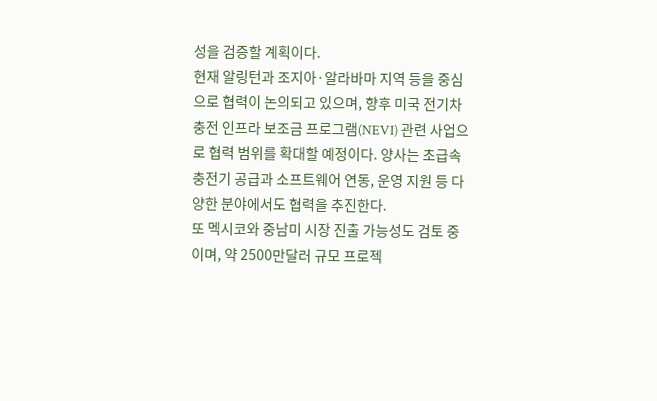성을 검증할 계획이다.
현재 알링턴과 조지아·알라바마 지역 등을 중심으로 협력이 논의되고 있으며, 향후 미국 전기차 충전 인프라 보조금 프로그램(NEVI) 관련 사업으로 협력 범위를 확대할 예정이다. 양사는 초급속 충전기 공급과 소프트웨어 연동, 운영 지원 등 다양한 분야에서도 협력을 추진한다.
또 멕시코와 중남미 시장 진출 가능성도 검토 중이며, 약 2500만달러 규모 프로젝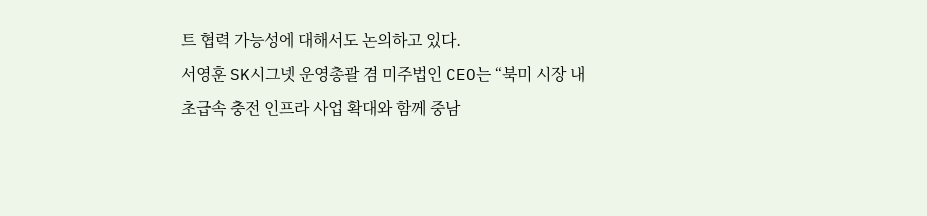트 협력 가능성에 대해서도 논의하고 있다.
서영훈 SK시그넷 운영총괄 겸 미주법인 CEO는 “북미 시장 내 초급속 충전 인프라 사업 확대와 함께 중남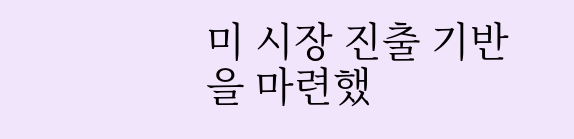미 시장 진출 기반을 마련했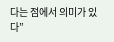다는 점에서 의미가 있다”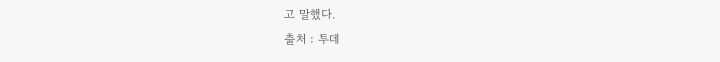고 말했다.
출처 : 투데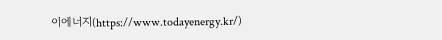이에너지(https://www.todayenergy.kr/)